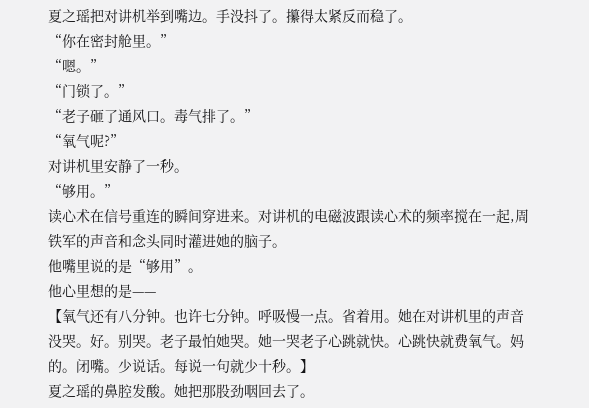夏之瑶把对讲机举到嘴边。手没抖了。攥得太紧反而稳了。
“你在密封舱里。”
“嗯。”
“门锁了。”
“老子砸了通风口。毒气排了。”
“氧气呢?”
对讲机里安静了一秒。
“够用。”
读心术在信号重连的瞬间穿进来。对讲机的电磁波跟读心术的频率搅在一起,周铁军的声音和念头同时灌进她的脑子。
他嘴里说的是“够用”。
他心里想的是——
【氧气还有八分钟。也许七分钟。呼吸慢一点。省着用。她在对讲机里的声音没哭。好。别哭。老子最怕她哭。她一哭老子心跳就快。心跳快就费氧气。妈的。闭嘴。少说话。每说一句就少十秒。】
夏之瑶的鼻腔发酸。她把那股劲咽回去了。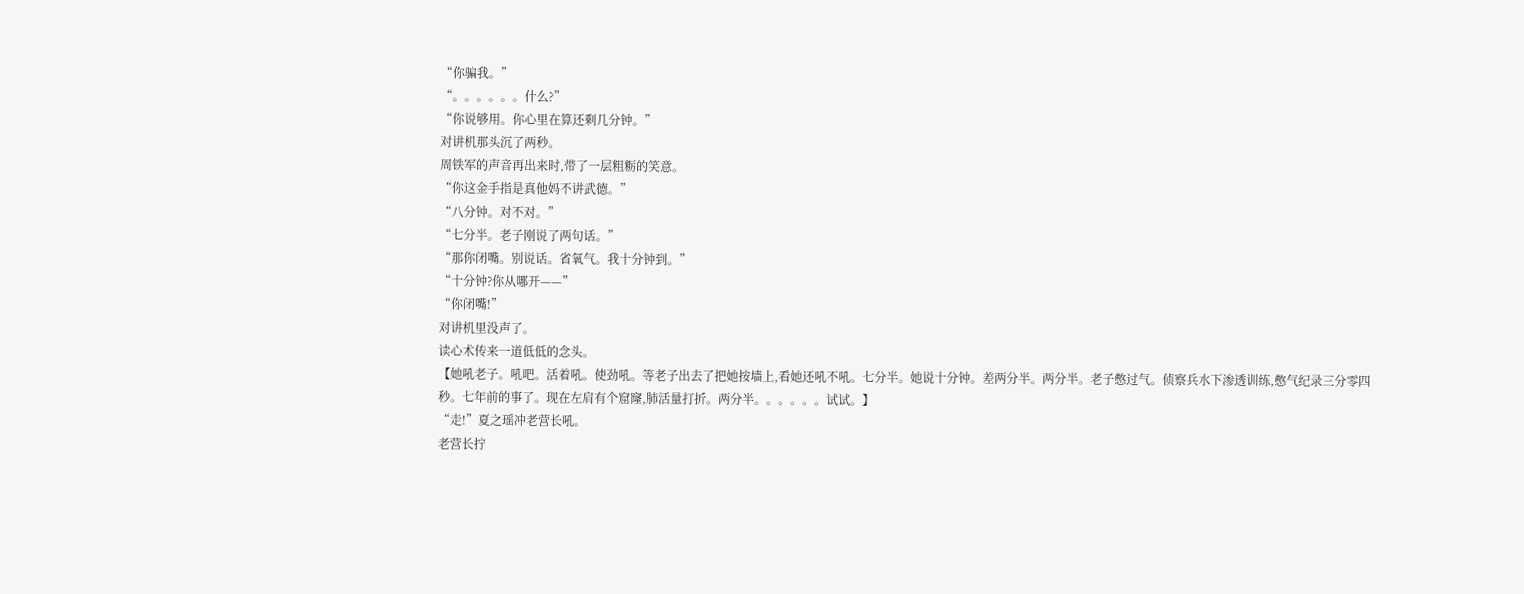“你骗我。”
“。。。。。。什么?”
“你说够用。你心里在算还剩几分钟。”
对讲机那头沉了两秒。
周铁军的声音再出来时,带了一层粗粝的笑意。
“你这金手指是真他妈不讲武德。”
“八分钟。对不对。”
“七分半。老子刚说了两句话。”
“那你闭嘴。别说话。省氧气。我十分钟到。”
“十分钟?你从哪开——”
“你闭嘴!”
对讲机里没声了。
读心术传来一道低低的念头。
【她吼老子。吼吧。活着吼。使劲吼。等老子出去了把她按墙上,看她还吼不吼。七分半。她说十分钟。差两分半。两分半。老子憋过气。侦察兵水下渗透训练,憋气纪录三分零四秒。七年前的事了。现在左肩有个窟窿,肺活量打折。两分半。。。。。。试试。】
“走!”夏之瑶冲老营长吼。
老营长拧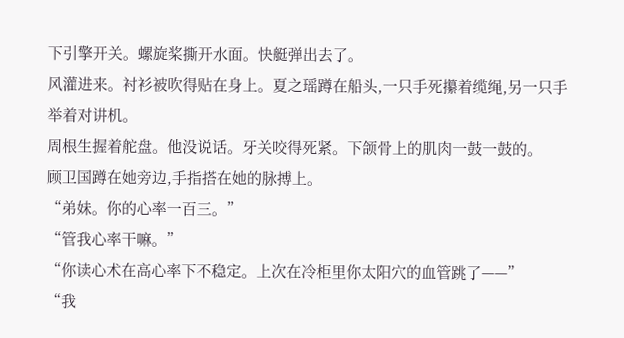下引擎开关。螺旋桨撕开水面。快艇弹出去了。
风灌进来。衬衫被吹得贴在身上。夏之瑶蹲在船头,一只手死攥着缆绳,另一只手举着对讲机。
周根生握着舵盘。他没说话。牙关咬得死紧。下颌骨上的肌肉一鼓一鼓的。
顾卫国蹲在她旁边,手指搭在她的脉搏上。
“弟妹。你的心率一百三。”
“管我心率干嘛。”
“你读心术在高心率下不稳定。上次在冷柜里你太阳穴的血管跳了——”
“我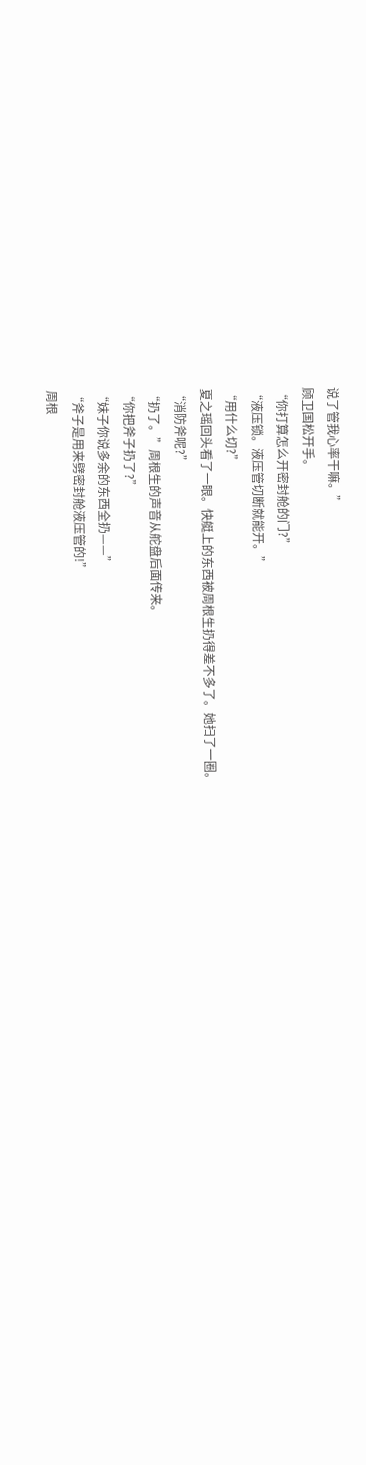说了管我心率干嘛。”
顾卫国松开手。
“你打算怎么开密封舱的门?”
“液压锁。液压管切断就能开。”
“用什么切?”
夏之瑶回头看了一眼。快艇上的东西被周根生扔得差不多了。她扫了一圈。
“消防斧呢?”
“扔了。”周根生的声音从舵盘后面传来。
“你把斧子扔了?”
“妹子你说多余的东西全扔——”
“斧子是用来劈密封舱液压管的!”
周根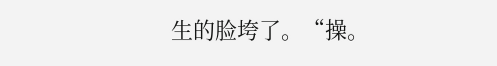生的脸垮了。“操。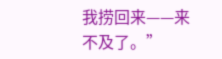我捞回来——来不及了。”